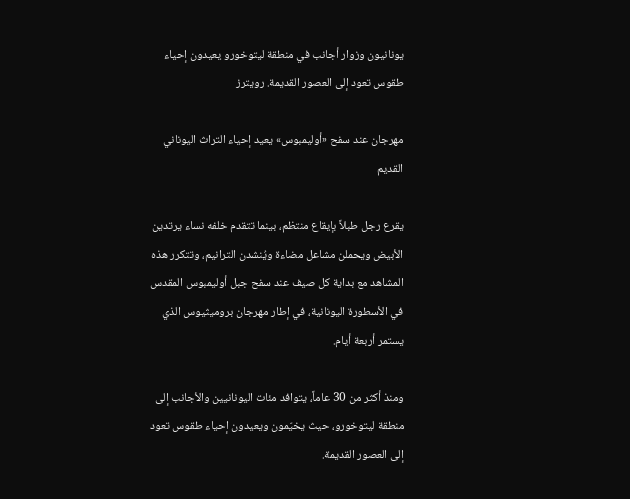يونانيون وزوار أجانب في منطقة ليتوخورو يعيدون إحياء طقوس تعود إلى العصور القديمة. رويترز

مهرجان عند سفح «أوليمبوس» يعيد إحياء التراث اليوناني القديم

يقرع رجل طبلاً بإيقاع منتظم، بينما تتقدم خلفه نساء يرتدين الأبيض ويحملن مشاعل مضاءة ويُنشدن الترانيم، وتتكرر هذه المشاهد مع بداية كل صيف عند سفح جبل أوليمبوس المقدس في الأسطورة اليونانية، في إطار مهرجان بروميثيوس الذي يستمر أربعة أيام.

ومنذ أكثر من 30 عاماً، يتوافد مئات اليونانيين والأجانب إلى منطقة ليتوخورو، حيث يخيّمون ويعيدون إحياء طقوس تعود إلى العصور القديمة.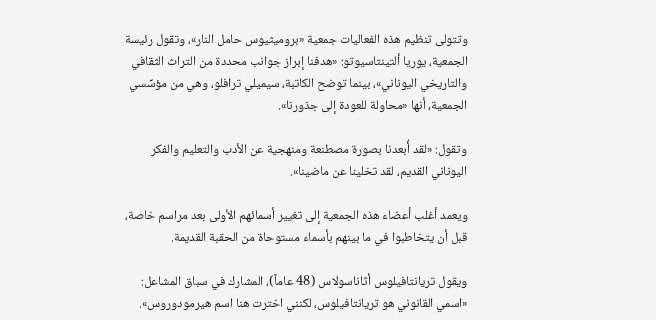وتتولى تنظيم هذه الفعاليات جمعية «بروميثيوس حامل النار»، وتقول رئيسة الجمعية، يوريا ألتينتاسيوتو: «هدفنا إبراز جوانب محددة من التراث الثقافي والتاريخي اليوناني»، بينما توضح الكاتبة، سيميلي ترافلو، وهي من مؤسِّسي الجمعية، أنها «محاولة للعودة إلى جذورنا».

وتقول: «لقد أُبعدنا بصورة مصطنعة ومنهجية عن الأدب والتعليم والفكر اليوناني القديم، لقد تخلينا عن ماضينا».

ويعمد أغلب أعضاء هذه الجمعية إلى تغيير أسمائهم الأولى بعد مراسم خاصة، قبل أن يتخاطبوا في ما بينهم بأسماء مستوحاة من الحقبة القديمة.

ويقول تريانتافيلوس أثاناسولاس (48 عاماً)، المشارك في سباق المشاعل: «اسمي القانوني هو تريانتافيلوس، لكنني اخترت هنا اسم هيرمودوروس».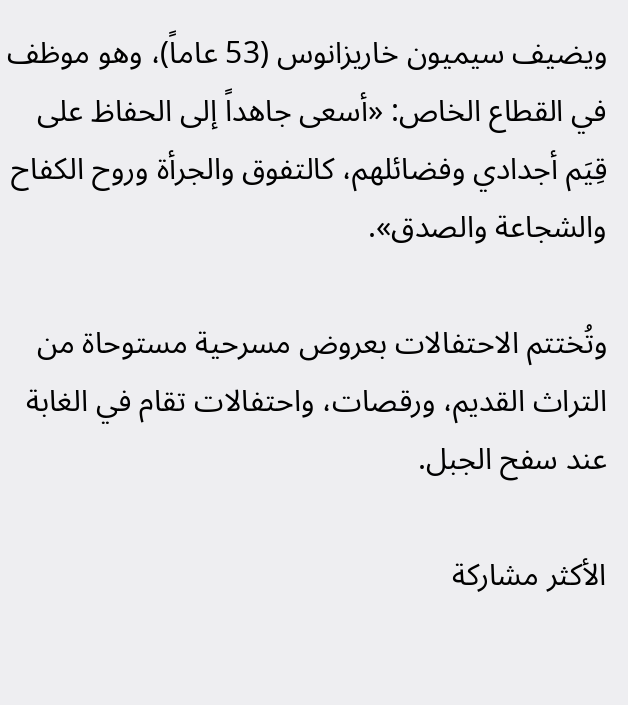ويضيف سيميون خاريزانوس (53 عاماً)، وهو موظف في القطاع الخاص: «أسعى جاهداً إلى الحفاظ على قِيَم أجدادي وفضائلهم، كالتفوق والجرأة وروح الكفاح والشجاعة والصدق».

وتُختتم الاحتفالات بعروض مسرحية مستوحاة من التراث القديم، ورقصات، واحتفالات تقام في الغابة عند سفح الجبل.

الأكثر مشاركة